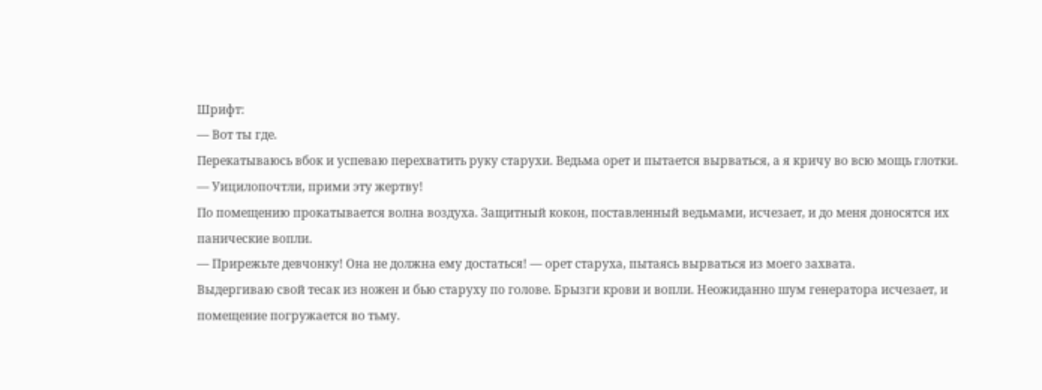Шрифт:
— Вот ты где.
Перекатываюсь вбок и успеваю перехватить руку старухи. Ведьма орет и пытается вырваться, а я кричу во всю мощь глотки.
— Уицилопочтли, прими эту жертву!
По помещению прокатывается волна воздуха. Защитный кокон, поставленный ведьмами, исчезает, и до меня доносятся их панические вопли.
— Прирежьте девчонку! Она не должна ему достаться! — орет старуха, пытаясь вырваться из моего захвата.
Выдергиваю свой тесак из ножен и бью старуху по голове. Брызги крови и вопли. Неожиданно шум генератора исчезает, и помещение погружается во тьму.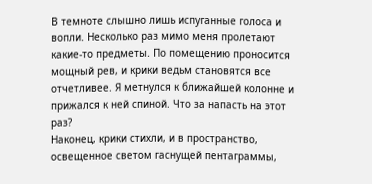В темноте слышно лишь испуганные голоса и вопли. Несколько раз мимо меня пролетают какие-то предметы. По помещению проносится мощный рев, и крики ведьм становятся все отчетливее. Я метнулся к ближайшей колонне и прижался к ней спиной. Что за напасть на этот раз?
Наконец, крики стихли, и в пространство, освещенное светом гаснущей пентаграммы,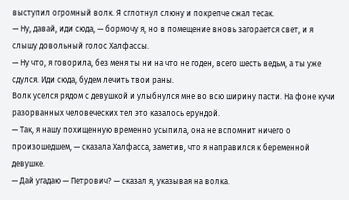выступил огромный волк. Я сглотнул слюну и покрепче сжал тесак.
— Ну, давай, иди сюда, — бормочу я, но в помещение вновь загорается свет, и я слышу довольный голос Халфассы.
— Ну что, я говорила, без меня ты ни на что не годен, всего шесть ведьм, а ты уже сдулся. Иди сюда, будем лечить твои раны.
Волк уселся рядом с девушкой и улыбнулся мне во всю ширину пасти. На фоне кучи разорванных человеческих тел это казалось ерундой.
— Так, я нашу похищенную временно усыпила, она не вспомнит ничего о произошедшем, — сказала Халфасса, заметив, что я направился к беременной девушке.
— Дай угадаю — Петрович? — сказал я, указывая на волка.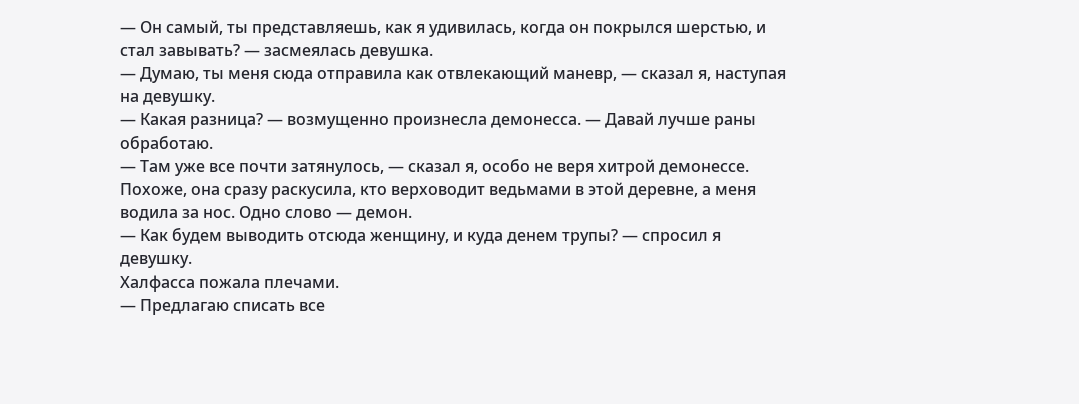— Он самый, ты представляешь, как я удивилась, когда он покрылся шерстью, и стал завывать? — засмеялась девушка.
— Думаю, ты меня сюда отправила как отвлекающий маневр, — сказал я, наступая на девушку.
— Какая разница? — возмущенно произнесла демонесса. — Давай лучше раны обработаю.
— Там уже все почти затянулось, — сказал я, особо не веря хитрой демонессе.
Похоже, она сразу раскусила, кто верховодит ведьмами в этой деревне, а меня водила за нос. Одно слово — демон.
— Как будем выводить отсюда женщину, и куда денем трупы? — спросил я девушку.
Халфасса пожала плечами.
— Предлагаю списать все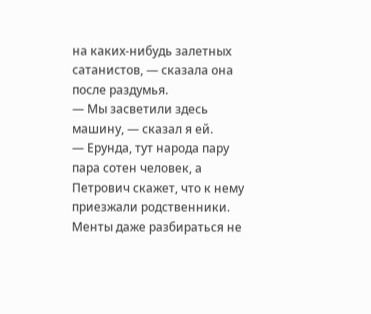на каких-нибудь залетных сатанистов, — сказала она после раздумья.
— Мы засветили здесь машину, — сказал я ей.
— Ерунда, тут народа пару пара сотен человек, а Петрович скажет, что к нему приезжали родственники. Менты даже разбираться не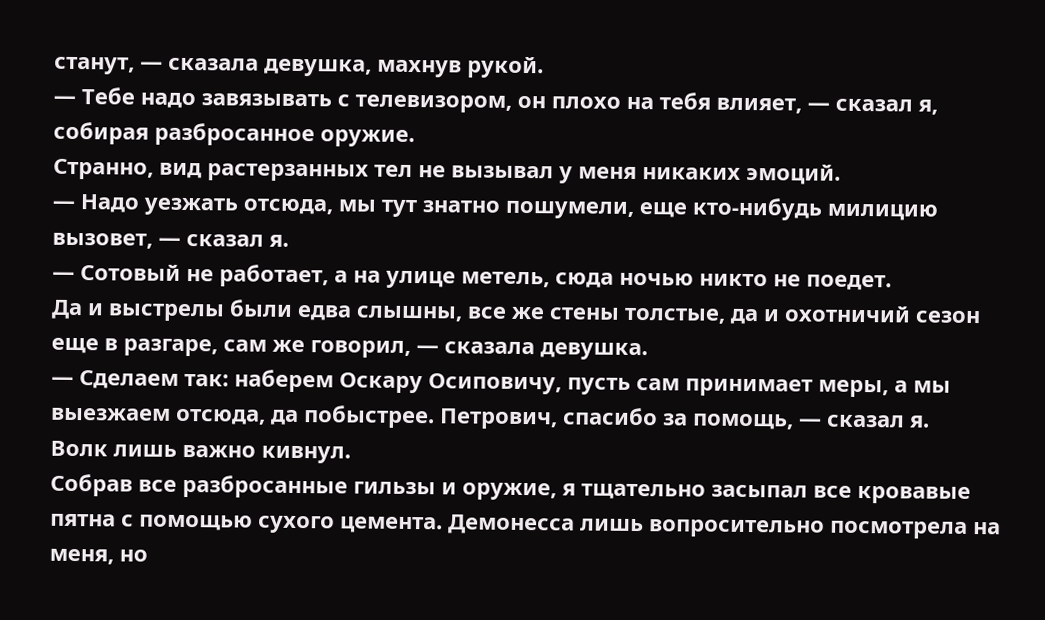станут, — сказала девушка, махнув рукой.
— Тебе надо завязывать с телевизором, он плохо на тебя влияет, — сказал я, собирая разбросанное оружие.
Странно, вид растерзанных тел не вызывал у меня никаких эмоций.
— Надо уезжать отсюда, мы тут знатно пошумели, еще кто-нибудь милицию вызовет, — сказал я.
— Сотовый не работает, а на улице метель, сюда ночью никто не поедет.
Да и выстрелы были едва слышны, все же стены толстые, да и охотничий сезон еще в разгаре, сам же говорил, — сказала девушка.
— Сделаем так: наберем Оскару Осиповичу, пусть сам принимает меры, а мы выезжаем отсюда, да побыстрее. Петрович, спасибо за помощь, — сказал я.
Волк лишь важно кивнул.
Собрав все разбросанные гильзы и оружие, я тщательно засыпал все кровавые пятна с помощью сухого цемента. Демонесса лишь вопросительно посмотрела на меня, но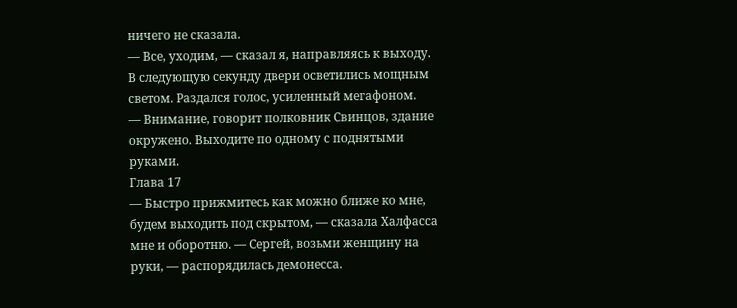ничего не сказала.
— Все, уходим, — сказал я, направляясь к выходу.
В следующую секунду двери осветились мощным светом. Раздался голос, усиленный мегафоном.
— Внимание, говорит полковник Свинцов, здание окружено. Выходите по одному с поднятыми руками.
Глава 17
— Быстро прижмитесь как можно ближе ко мне, будем выходить под скрытом, — сказала Халфасса мне и оборотню. — Сергей, возьми женщину на руки, — распорядилась демонесса.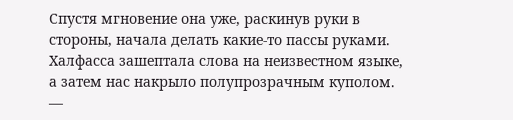Спустя мгновение она уже, раскинув руки в стороны, начала делать какие-то пассы руками. Халфасса зашептала слова на неизвестном языке, а затем нас накрыло полупрозрачным куполом.
—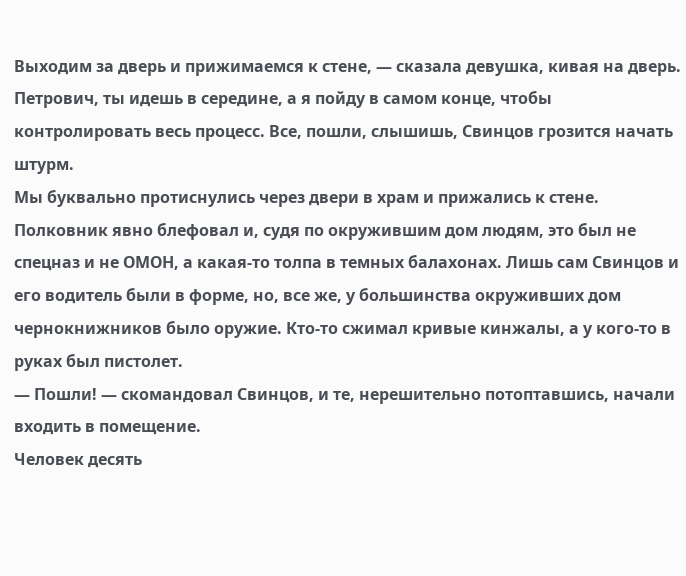Выходим за дверь и прижимаемся к стене, — сказала девушка, кивая на дверь. Петрович, ты идешь в середине, а я пойду в самом конце, чтобы контролировать весь процесс. Все, пошли, слышишь, Свинцов грозится начать штурм.
Мы буквально протиснулись через двери в храм и прижались к стене.
Полковник явно блефовал и, судя по окружившим дом людям, это был не спецназ и не ОМОН, а какая-то толпа в темных балахонах. Лишь сам Свинцов и его водитель были в форме, но, все же, у большинства окруживших дом чернокнижников было оружие. Кто-то сжимал кривые кинжалы, а у кого-то в руках был пистолет.
— Пошли! — скомандовал Свинцов, и те, нерешительно потоптавшись, начали входить в помещение.
Человек десять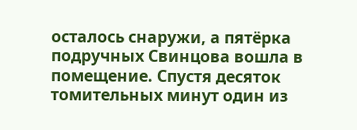осталось снаружи, а пятёрка подручных Свинцова вошла в помещение. Спустя десяток томительных минут один из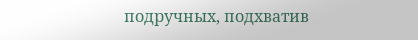подручных, подхватив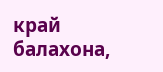край балахона,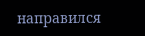направился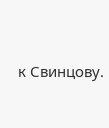к Свинцову.